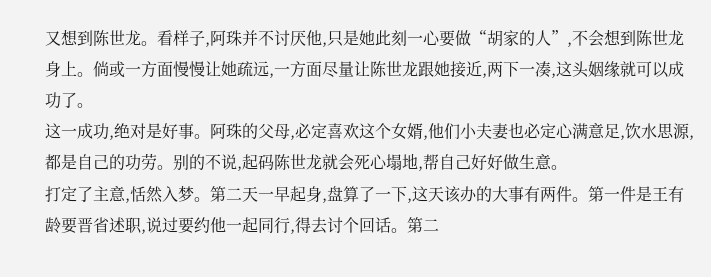又想到陈世龙。看样子,阿珠并不讨厌他,只是她此刻一心要做“胡家的人”,不会想到陈世龙身上。倘或一方面慢慢让她疏远,一方面尽量让陈世龙跟她接近,两下一凑,这头姻缘就可以成功了。
这一成功,绝对是好事。阿珠的父母,必定喜欢这个女婿,他们小夫妻也必定心满意足,饮水思源,都是自己的功劳。别的不说,起码陈世龙就会死心塌地,帮自己好好做生意。
打定了主意,恬然入梦。第二天一早起身,盘算了一下,这天该办的大事有两件。第一件是王有龄要晋省述职,说过要约他一起同行,得去讨个回话。第二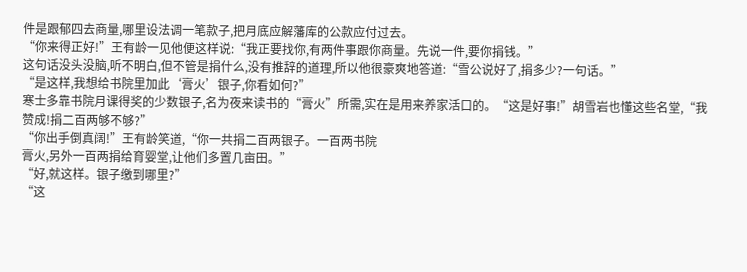件是跟郁四去商量,哪里设法调一笔款子,把月底应解藩库的公款应付过去。
“你来得正好!”王有龄一见他便这样说:“我正要找你,有两件事跟你商量。先说一件,要你捐钱。”
这句话没头没脑,听不明白,但不管是捐什么,没有推辞的道理,所以他很豪爽地答道:“雪公说好了,捐多少?一句话。”
“是这样,我想给书院里加此‘膏火’银子,你看如何?”
寒士多靠书院月课得奖的少数银子,名为夜来读书的“膏火”所需,实在是用来养家活口的。“这是好事!”胡雪岩也懂这些名堂,“我赞成!捐二百两够不够?”
“你出手倒真阔!”王有龄笑道,“你一共捐二百两银子。一百两书院
膏火,另外一百两捐给育婴堂,让他们多置几亩田。”
“好,就这样。银子缴到哪里?”
“这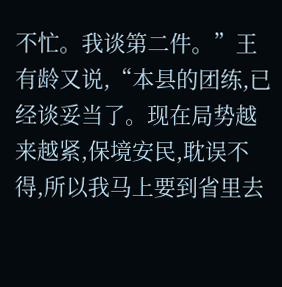不忙。我谈第二件。”王有龄又说,“本县的团练,已经谈妥当了。现在局势越来越紧,保境安民,耽误不得,所以我马上要到省里去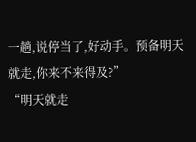一趟,说停当了,好动手。预备明天就走,你来不来得及?”
“明天就走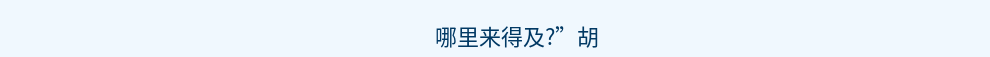哪里来得及?”胡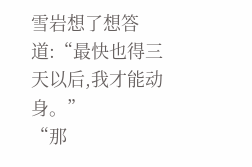雪岩想了想答道:“最快也得三天以后,我才能动身。”
“那